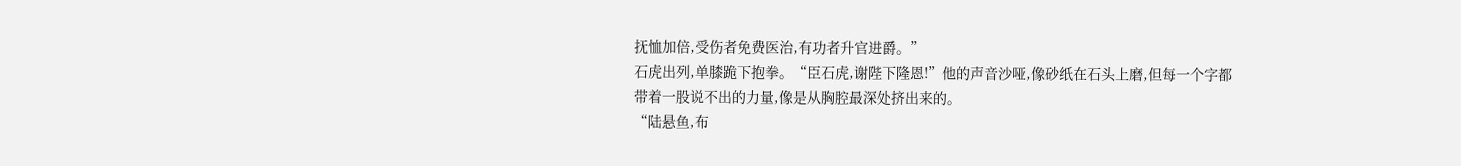抚恤加倍,受伤者免费医治,有功者升官进爵。”
石虎出列,单膝跪下抱拳。“臣石虎,谢陛下隆恩!”他的声音沙哑,像砂纸在石头上磨,但每一个字都带着一股说不出的力量,像是从胸腔最深处挤出来的。
“陆悬鱼,布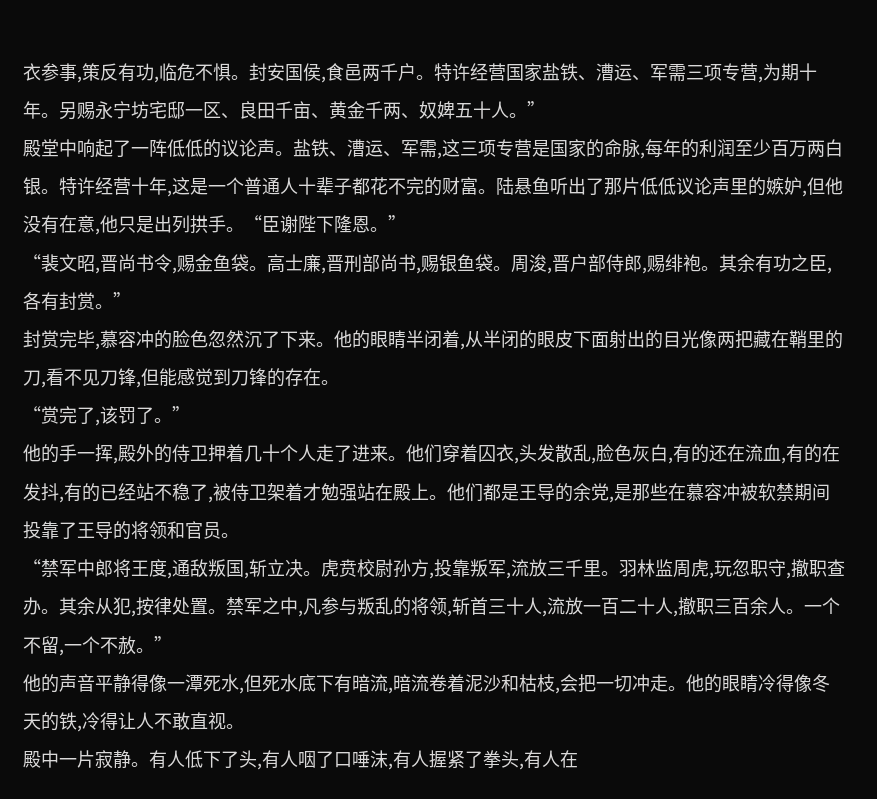衣参事,策反有功,临危不惧。封安国侯,食邑两千户。特许经营国家盐铁、漕运、军需三项专营,为期十年。另赐永宁坊宅邸一区、良田千亩、黄金千两、奴婢五十人。”
殿堂中响起了一阵低低的议论声。盐铁、漕运、军需,这三项专营是国家的命脉,每年的利润至少百万两白银。特许经营十年,这是一个普通人十辈子都花不完的财富。陆悬鱼听出了那片低低议论声里的嫉妒,但他没有在意,他只是出列拱手。“臣谢陛下隆恩。”
“裴文昭,晋尚书令,赐金鱼袋。高士廉,晋刑部尚书,赐银鱼袋。周浚,晋户部侍郎,赐绯袍。其余有功之臣,各有封赏。”
封赏完毕,慕容冲的脸色忽然沉了下来。他的眼睛半闭着,从半闭的眼皮下面射出的目光像两把藏在鞘里的刀,看不见刀锋,但能感觉到刀锋的存在。
“赏完了,该罚了。”
他的手一挥,殿外的侍卫押着几十个人走了进来。他们穿着囚衣,头发散乱,脸色灰白,有的还在流血,有的在发抖,有的已经站不稳了,被侍卫架着才勉强站在殿上。他们都是王导的余党,是那些在慕容冲被软禁期间投靠了王导的将领和官员。
“禁军中郎将王度,通敌叛国,斩立决。虎贲校尉孙方,投靠叛军,流放三千里。羽林监周虎,玩忽职守,撤职查办。其余从犯,按律处置。禁军之中,凡参与叛乱的将领,斩首三十人,流放一百二十人,撤职三百余人。一个不留,一个不赦。”
他的声音平静得像一潭死水,但死水底下有暗流,暗流卷着泥沙和枯枝,会把一切冲走。他的眼睛冷得像冬天的铁,冷得让人不敢直视。
殿中一片寂静。有人低下了头,有人咽了口唾沫,有人握紧了拳头,有人在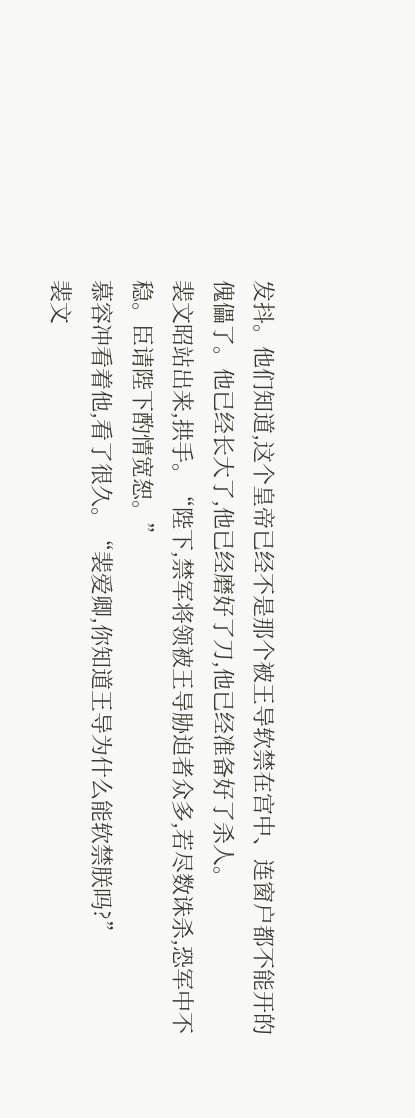发抖。他们知道,这个皇帝已经不是那个被王导软禁在宫中、连窗户都不能开的傀儡了。他已经长大了,他已经磨好了刀,他已经准备好了杀人。
裴文昭站出来,拱手。“陛下,禁军将领被王导胁迫者众多,若尽数诛杀,恐军中不稳。臣请陛下酌情宽恕。”
慕容冲看着他,看了很久。“裴爱卿,你知道王导为什么能软禁朕吗?”
裴文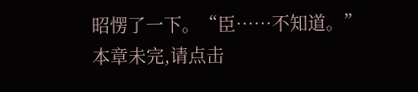昭愣了一下。“臣……不知道。”
本章未完,请点击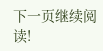下一页继续阅读!